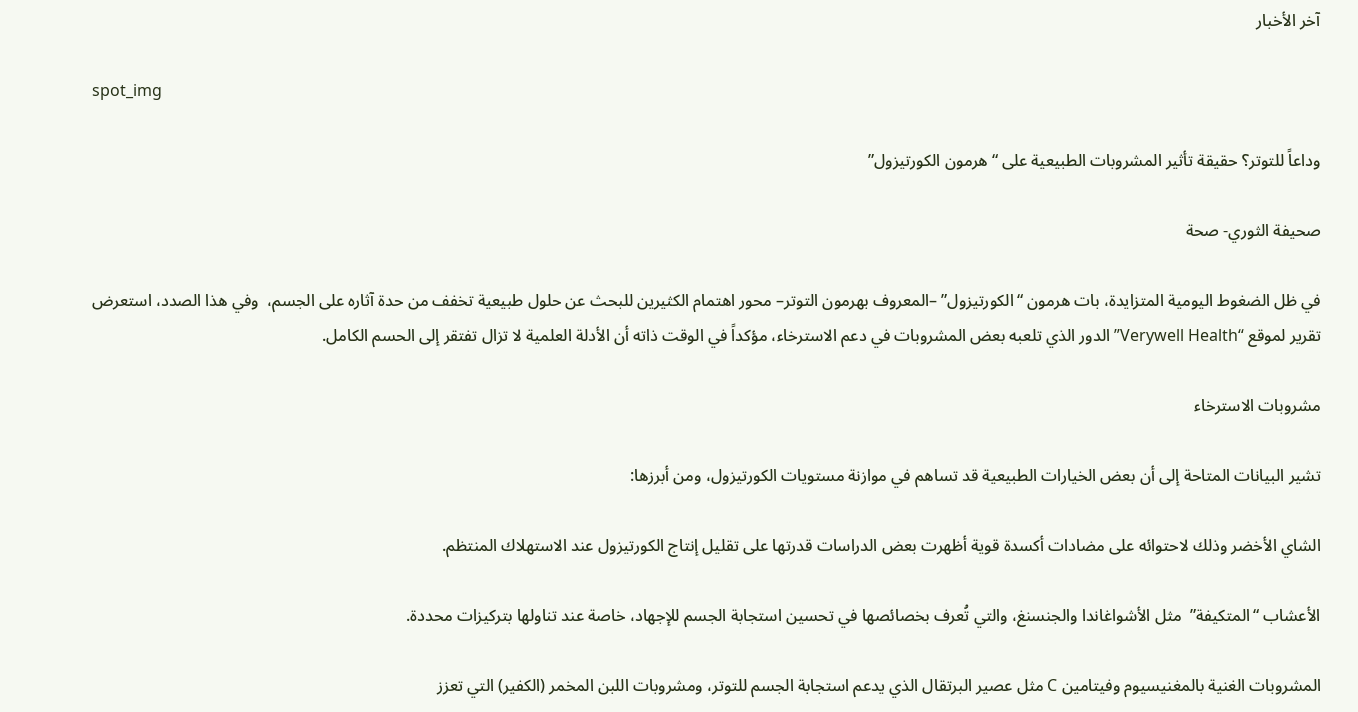آخر الأخبار

spot_img

وداعاً للتوتر؟ حقيقة تأثير المشروبات الطبيعية على “هرمون الكورتيزول”

صحيفة الثوري- صحة

في ظل الضغوط اليومية المتزايدة، بات هرمون “الكورتيزول” –المعروف بهرمون التوتر– محور اهتمام الكثيرين للبحث عن حلول طبيعية تخفف من حدة آثاره على الجسم،  وفي هذا الصدد، استعرض تقرير لموقع “Verywell Health” الدور الذي تلعبه بعض المشروبات في دعم الاسترخاء، مؤكداً في الوقت ذاته أن الأدلة العلمية لا تزال تفتقر إلى الحسم الكامل.

مشروبات الاسترخاء

تشير البيانات المتاحة إلى أن بعض الخيارات الطبيعية قد تساهم في موازنة مستويات الكورتيزول، ومن أبرزها:

الشاي الأخضر وذلك لاحتوائه على مضادات أكسدة قوية أظهرت بعض الدراسات قدرتها على تقليل إنتاج الكورتيزول عند الاستهلاك المنتظم.

الأعشاب “المتكيفة”  مثل الأشواغاندا والجنسنغ، والتي تُعرف بخصائصها في تحسين استجابة الجسم للإجهاد، خاصة عند تناولها بتركيزات محددة.

المشروبات الغنية بالمغنيسيوم وفيتامين C مثل عصير البرتقال الذي يدعم استجابة الجسم للتوتر، ومشروبات اللبن المخمر (الكفير) التي تعزز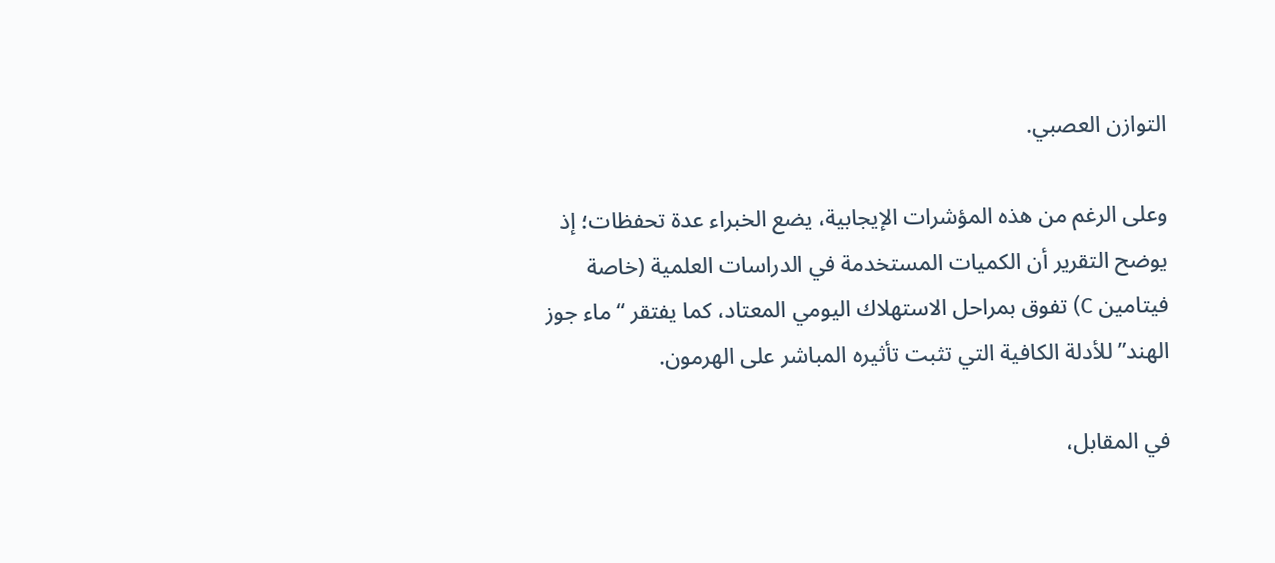التوازن العصبي.

وعلى الرغم من هذه المؤشرات الإيجابية، يضع الخبراء عدة تحفظات؛ إذ يوضح التقرير أن الكميات المستخدمة في الدراسات العلمية (خاصة فيتامين C) تفوق بمراحل الاستهلاك اليومي المعتاد، كما يفتقر “ماء جوز الهند” للأدلة الكافية التي تثبت تأثيره المباشر على الهرمون.

في المقابل،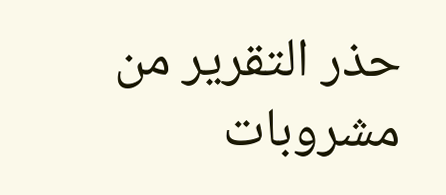حذر التقرير من مشروبات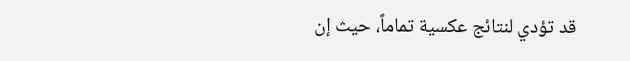قد تؤدي لنتائج عكسية تماماً، حيث إن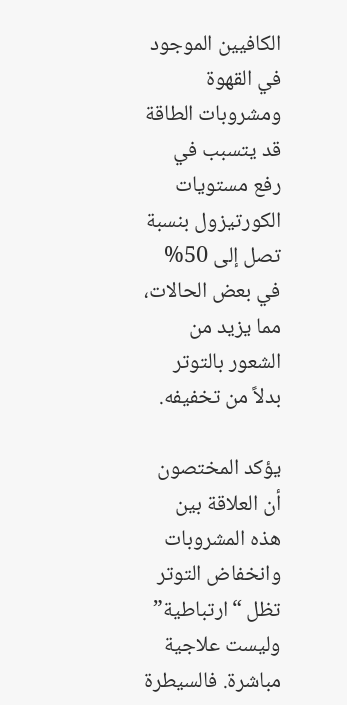الكافيين الموجود في القهوة ومشروبات الطاقة قد يتسبب في رفع مستويات الكورتيزول بنسبة تصل إلى 50% في بعض الحالات، مما يزيد من الشعور بالتوتر بدلاً من تخفيفه.

يؤكد المختصون أن العلاقة بين هذه المشروبات وانخفاض التوتر تظل “ارتباطية” وليست علاجية مباشرة. فالسيطرة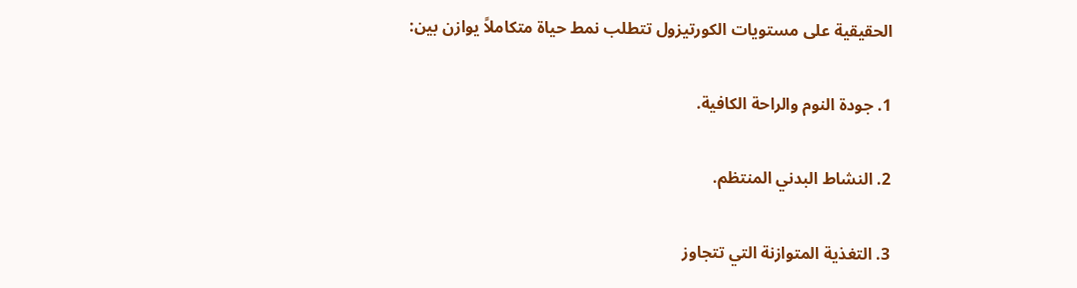الحقيقية على مستويات الكورتيزول تتطلب نمط حياة متكاملاً يوازن بين:

1. جودة النوم والراحة الكافية.

2. النشاط البدني المنتظم.

3. التغذية المتوازنة التي تتجاوز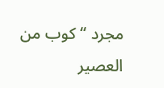مجرد “كوب من العصير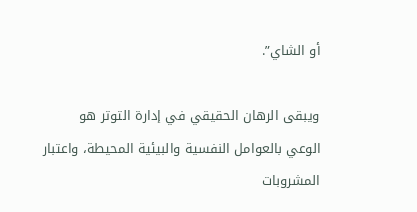أو الشاي”.

ويبقى الرهان الحقيقي في إدارة التوتر هو الوعي بالعوامل النفسية والبيئية المحيطة، واعتبار المشروبات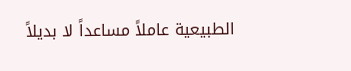الطبيعية عاملاً مساعداً لا بديلاً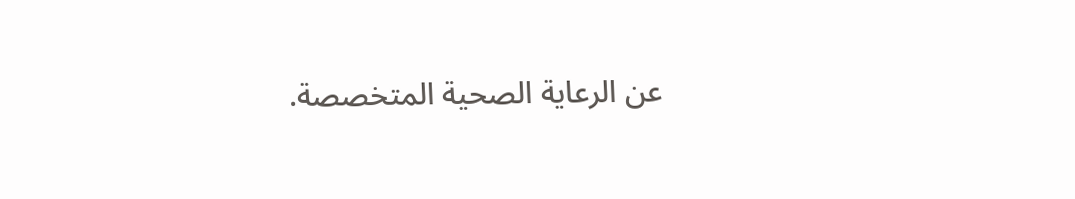عن الرعاية الصحية المتخصصة.